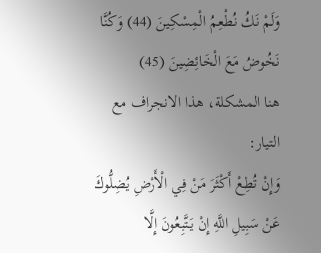وَلَمْ نَكُ نُطْعِمُ الْمِسْكِينَ (44) وَكُنَّا نَخُوضُ مَعَ الْخَائِضِينَ (45)
هنا المشكلة، هذا الانجراف مع التيار:
وَإِنْ تُطِعْ أَكْثَرَ مَنْ فِي الْأَرْضِ يُضِلُّوكَ عَنْ سَبِيلِ اللَّهِ إِنْ يَتَّبِعُونَ إِلَّا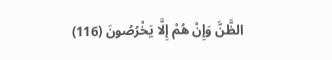الظَّنَّ وَإِنْ هُمْ إِلَّا يَخْرُصُونَ (116)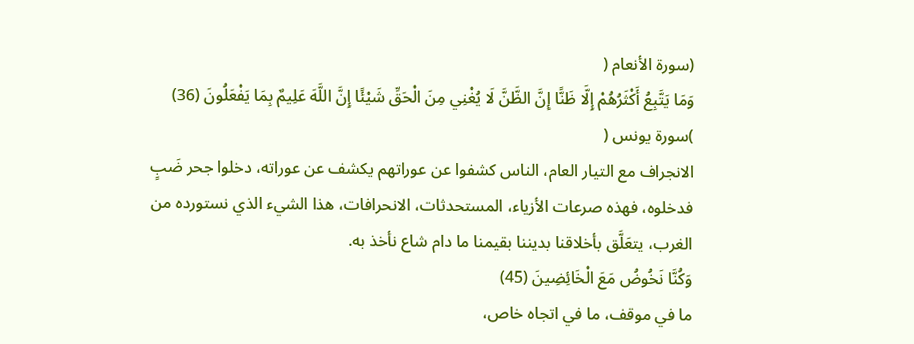(سورة الأنعام (
وَمَا يَتَّبِعُ أَكْثَرُهُمْ إِلَّا ظَنًّا إِنَّ الظَّنَّ لَا يُغْنِي مِنَ الْحَقِّ شَيْئًا إِنَّ اللَّهَ عَلِيمٌ بِمَا يَفْعَلُونَ (36)
)سورة يونس (
الانجراف مع التيار العام، الناس كشفوا عن عوراتهم يكشف عن عوراته، دخلوا جحر ضَبٍ فدخلوه، فهذه صرعات الأزياء، المستحدثات، الانحرافات، هذا الشيء الذي نستورده من الغرب، يتعَلَّق بأخلاقنا بديننا بقيمنا ما دام شاع نأخذ به.
وَكُنَّا نَخُوضُ مَعَ الْخَائِضِينَ (45)
ما في موقف، ما في اتجاه خاص،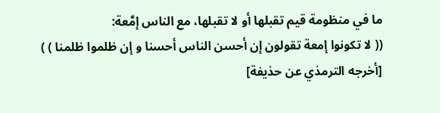ما في منظومة قيم تقبلها أو لا تقبلها، مع الناس إمَّعة:
(( لا تكونوا إمعة تقولون إن أحسن الناس أحسنا و إن ظلموا ظلمنا ) )
[أخرجه الترمذي عن حذيفة]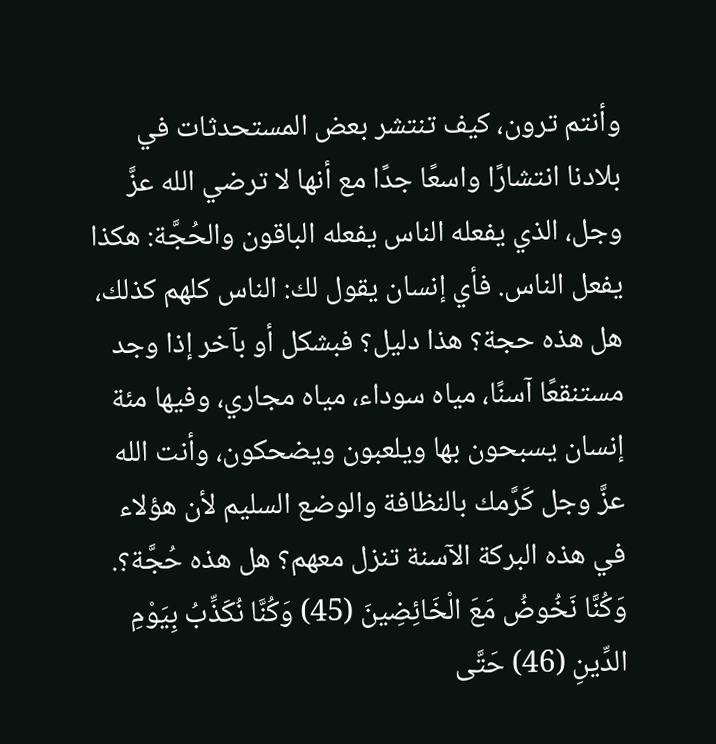وأنتم ترون، كيف تنتشر بعض المستحدثات في بلادنا انتشارًا واسعًا جدًا مع أنها لا ترضي الله عزَّ وجل، الذي يفعله الناس يفعله الباقون والحُجَّة: هكذا يفعل الناس. فأي إنسان يقول لك: الناس كلهم كذلك، هل هذه حجة؟ هذا دليل؟ فبشكل أو بآخر إذا وجد مستنقعًا آسنًا، مياه سوداء، مياه مجاري، وفيها مئة إنسان يسبحون بها ويلعبون ويضحكون، وأنت الله عزَّ وجل كَرَّمك بالنظافة والوضع السليم لأن هؤلاء في هذه البركة الآسنة تنزل معهم؟ هل هذه حُجَّة؟.
وَكُنَّا نَخُوضُ مَعَ الْخَائِضِينَ (45) وَكُنَّا نُكَذِّبُ بِيَوْمِ الدِّينِ (46) حَتَّى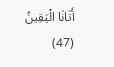أَتَانَا الْيَقِينُ (47)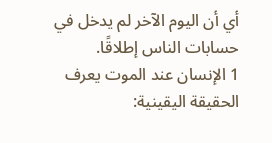أي أن اليوم الآخر لم يدخل في حسابات الناس إطلاقًا.
1 الإنسان عند الموت يعرف الحقيقة اليقينية: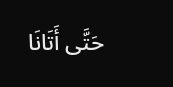حَتَّى أَتَانَا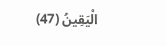الْيَقِينُ (47)